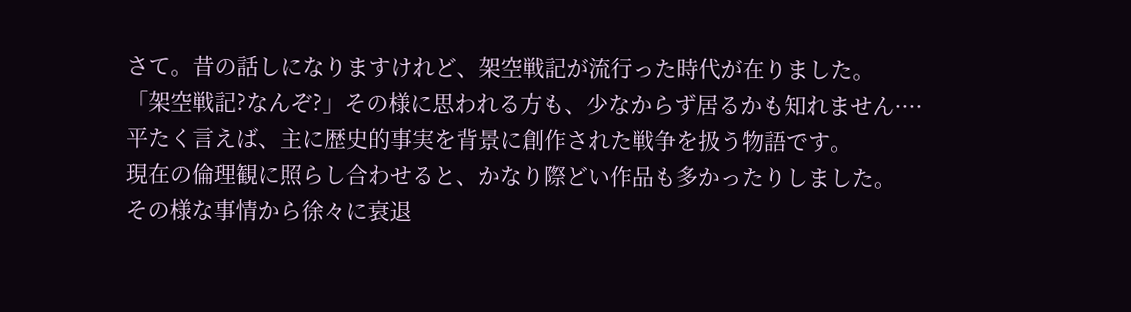さて。昔の話しになりますけれど、架空戦記が流行った時代が在りました。
「架空戦記?なんぞ?」その様に思われる方も、少なからず居るかも知れません····
平たく言えば、主に歴史的事実を背景に創作された戦争を扱う物語です。
現在の倫理観に照らし合わせると、かなり際どい作品も多かったりしました。
その様な事情から徐々に衰退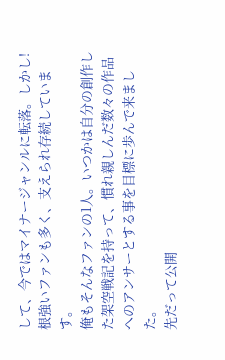して、今ではマイナージャンルに転落。しかし!根強いファンも多く、支えられ存続しています。
俺もそんなファンの1人。いつかは自分の創作した架空戦記を持って、慣れ親しんだ数々の作品へのアンサーとする事を目標に歩んで来ました。
先だって公開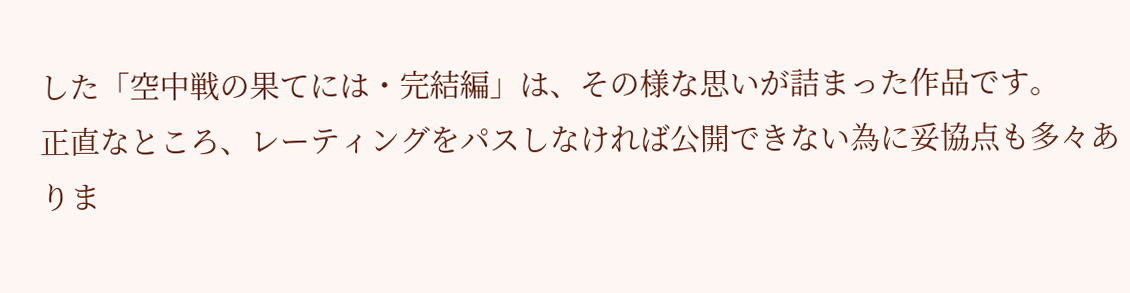した「空中戦の果てには・完結編」は、その様な思いが詰まった作品です。
正直なところ、レーティングをパスしなければ公開できない為に妥協点も多々ありま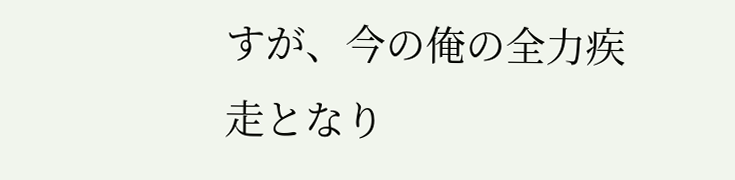すが、今の俺の全力疾走となり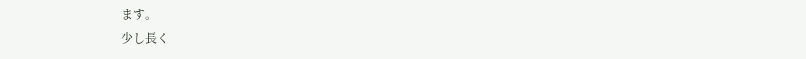ます。
少し長く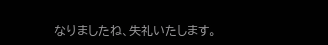なりましたね、失礼いたします。